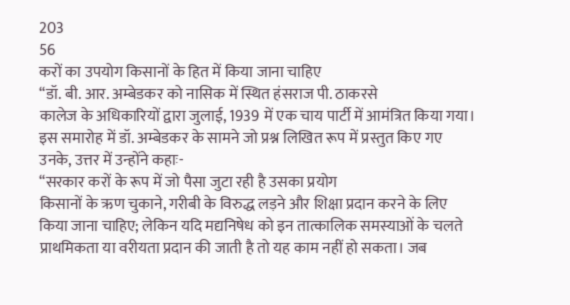203
56
करों का उपयोग किसानों के हित में किया जाना चाहिए
‘‘डॉ. बी. आर. अम्बेडकर को नासिक में स्थित हंसराज पी. ठाकरसे
कालेज के अधिकारियों द्वारा जुलाई, 1939 में एक चाय पार्टी में आमंत्रित किया गया।
इस समारोह में डॉ. अम्बेडकर के सामने जो प्रश्न लिखित रूप में प्रस्तुत किए गए
उनके, उत्तर में उन्होंने कहाः-
‘‘सरकार करों के रूप में जो पैसा जुटा रही है उसका प्रयोग
किसानों के ऋण चुकाने, गरीबी के विरुद्ध लड़ने और शिक्षा प्रदान करने के लिए
किया जाना चाहिए; लेकिन यदि मद्यनिषेध को इन तात्कालिक समस्याओं के चलते
प्राथमिकता या वरीयता प्रदान की जाती है तो यह काम नहीं हो सकता। जब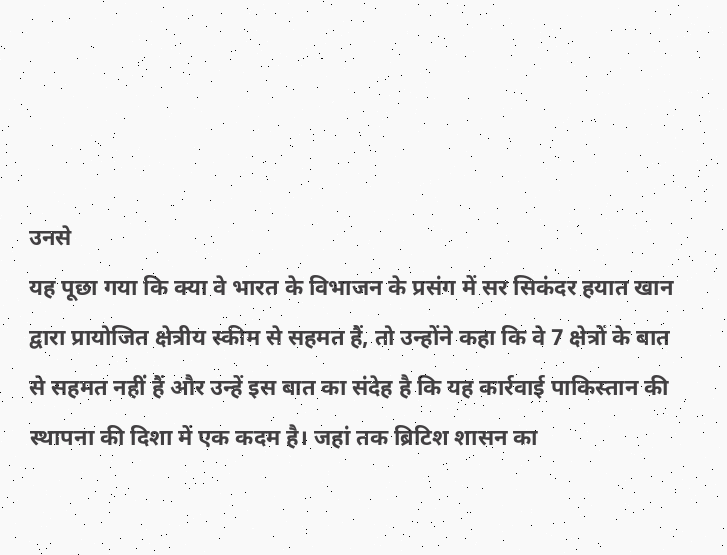उनसे
यह पूछा गया कि क्या वे भारत के विभाजन के प्रसंग में सर सिकंदर हयात खान
द्वारा प्रायोजित क्षेत्रीय स्कीम से सहमत हैं, तो उन्होंने कहा कि वे 7 क्षेत्रों के बात
से सहमत नहीं हैं और उन्हें इस बात का संदेह है कि यह कार्रवाई पाकिस्तान की
स्थापना की दिशा में एक कदम है। जहां तक ब्रिटिश शासन का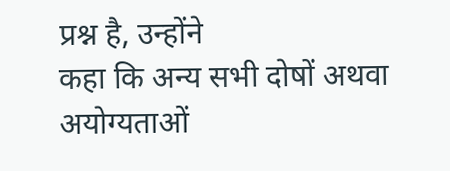प्रश्न है, उन्होंने
कहा कि अन्य सभी दोषों अथवा अयोग्यताओं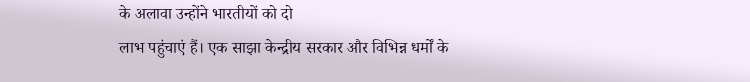के अलावा उन्होंने भारतीयों को दो
लाभ पहुंचाएं हैं। एक साझा केन्द्रीय सरकार और विभिन्न धर्मों के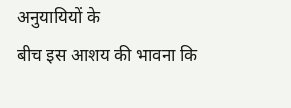अनुयायियों के
बीच इस आशय की भावना कि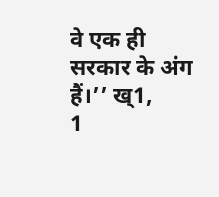वे एक ही सरकार के अंग हैं।’’ ख्1,
1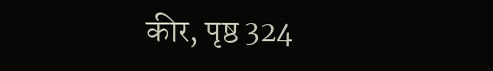कीर, पृष्ठ 324